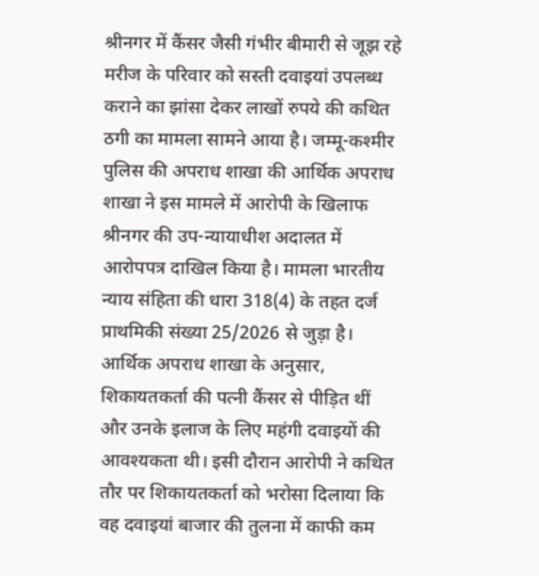श्रीनगर में कैंसर जैसी गंभीर बीमारी से जूझ रहे मरीज के परिवार को सस्ती दवाइयां उपलब्ध कराने का झांसा देकर लाखों रुपये की कथित ठगी का मामला सामने आया है। जम्मू-कश्मीर पुलिस की अपराध शाखा की आर्थिक अपराध शाखा ने इस मामले में आरोपी के खिलाफ श्रीनगर की उप-न्यायाधीश अदालत में आरोपपत्र दाखिल किया है। मामला भारतीय न्याय संहिता की धारा 318(4) के तहत दर्ज प्राथमिकी संख्या 25/2026 से जुड़ा है।
आर्थिक अपराध शाखा के अनुसार, शिकायतकर्ता की पत्नी कैंसर से पीड़ित थीं और उनके इलाज के लिए महंगी दवाइयों की आवश्यकता थी। इसी दौरान आरोपी ने कथित तौर पर शिकायतकर्ता को भरोसा दिलाया कि वह दवाइयां बाजार की तुलना में काफी कम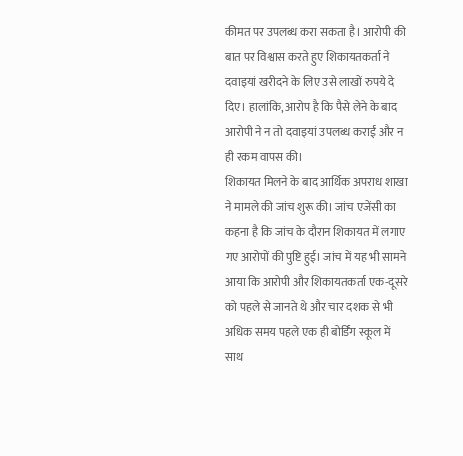कीमत पर उपलब्ध करा सकता है। आरोपी की बात पर विश्वास करते हुए शिकायतकर्ता ने दवाइयां खरीदने के लिए उसे लाखों रुपये दे दिए। हालांकि, आरोप है कि पैसे लेने के बाद आरोपी ने न तो दवाइयां उपलब्ध कराईं और न ही रकम वापस की।
शिकायत मिलने के बाद आर्थिक अपराध शाखा ने मामले की जांच शुरू की। जांच एजेंसी का कहना है कि जांच के दौरान शिकायत में लगाए गए आरोपों की पुष्टि हुई। जांच में यह भी सामने आया कि आरोपी और शिकायतकर्ता एक-दूसरे को पहले से जानते थे और चार दशक से भी अधिक समय पहले एक ही बोर्डिंग स्कूल में साथ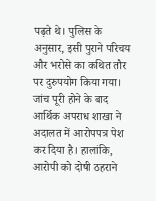पढ़ते थे। पुलिस के अनुसार, इसी पुराने परिचय और भरोसे का कथित तौर पर दुरुपयोग किया गया।
जांच पूरी होने के बाद आर्थिक अपराध शाखा ने अदालत में आरोपपत्र पेश कर दिया है। हालांकि, आरोपी को दोषी ठहराने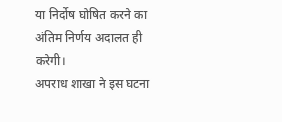या निर्दोष घोषित करने का अंतिम निर्णय अदालत ही करेगी।
अपराध शाखा ने इस घटना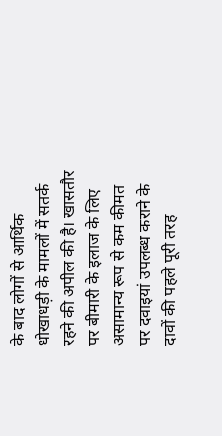के बाद लोगों से आर्थिक धोखाधड़ी के मामलों में सतर्क रहने की अपील की है। खासतौर पर बीमारी के इलाज के लिए असामान्य रूप से कम कीमत पर दवाइयां उपलब्ध कराने के दावों की पहले पूरी तरह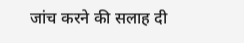जांच करने की सलाह दी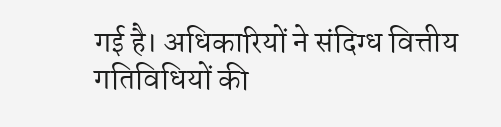गई है। अधिकारियों ने संदिग्ध वित्तीय गतिविधियों की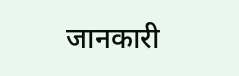जानकारी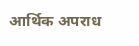आर्थिक अपराध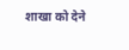शाखा को देने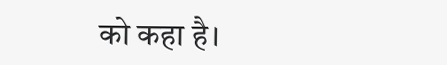को कहा है।